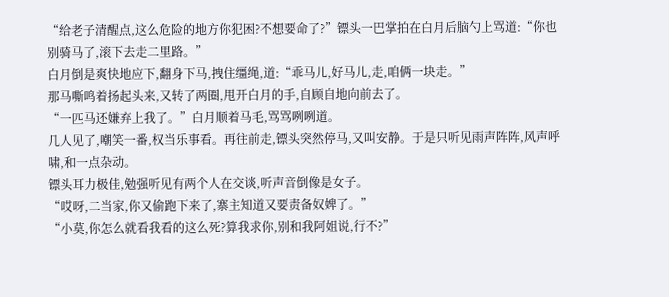“给老子清醒点,这么危险的地方你犯困?不想要命了?”镖头一巴掌拍在白月后脑勺上骂道:“你也别骑马了,滚下去走二里路。”
白月倒是爽快地应下,翻身下马,拽住缰绳,道:“乖马儿,好马儿,走,咱俩一块走。”
那马嘶鸣着扬起头来,又转了两圈,甩开白月的手,自顾自地向前去了。
“一匹马还嫌弃上我了。”白月顺着马毛,骂骂咧咧道。
几人见了,嘲笑一番,权当乐事看。再往前走,镖头突然停马,又叫安静。于是只听见雨声阵阵,风声呼啸,和一点杂动。
镖头耳力极佳,勉强听见有两个人在交谈,听声音倒像是女子。
“哎呀,二当家,你又偷跑下来了,寨主知道又要责备奴婢了。”
“小莫,你怎么就看我看的这么死?算我求你,别和我阿姐说,行不?”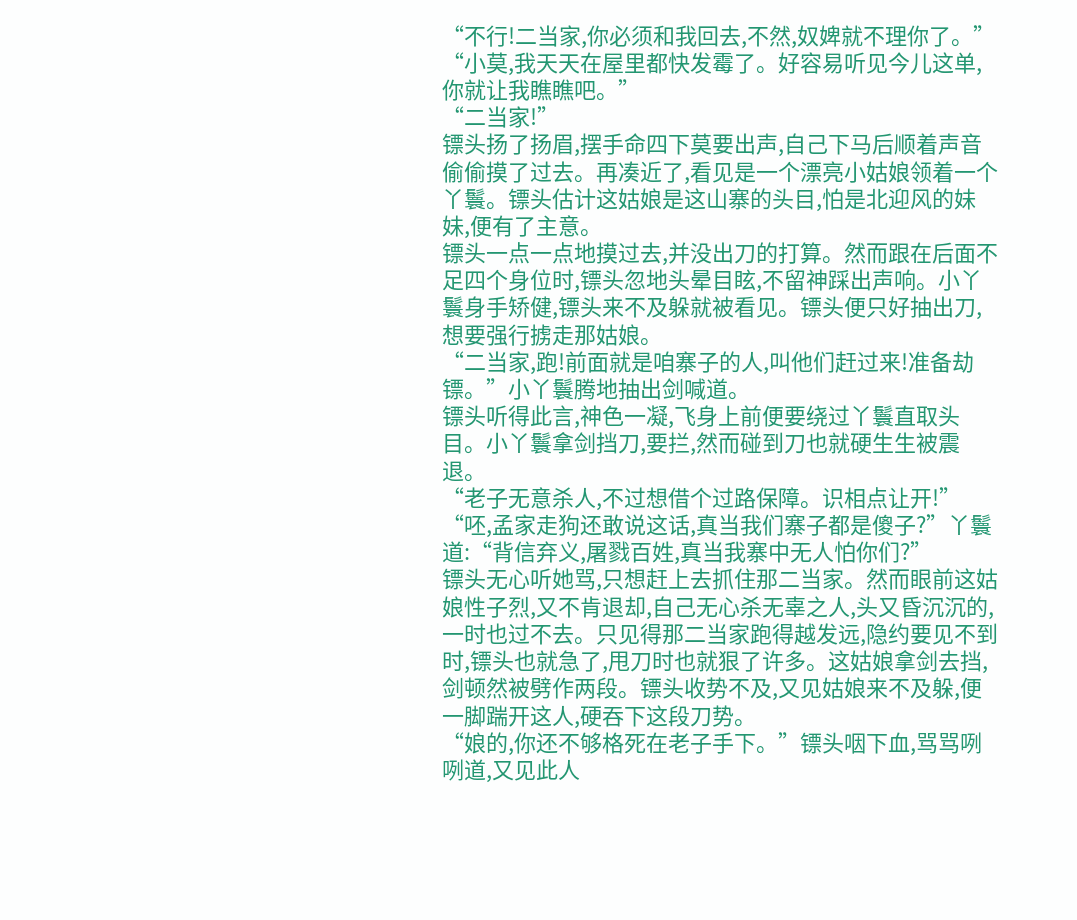“不行!二当家,你必须和我回去,不然,奴婢就不理你了。”
“小莫,我天天在屋里都快发霉了。好容易听见今儿这单,你就让我瞧瞧吧。”
“二当家!”
镖头扬了扬眉,摆手命四下莫要出声,自己下马后顺着声音偷偷摸了过去。再凑近了,看见是一个漂亮小姑娘领着一个丫鬟。镖头估计这姑娘是这山寨的头目,怕是北迎风的妹妹,便有了主意。
镖头一点一点地摸过去,并没出刀的打算。然而跟在后面不足四个身位时,镖头忽地头晕目眩,不留神踩出声响。小丫鬟身手矫健,镖头来不及躲就被看见。镖头便只好抽出刀,想要强行掳走那姑娘。
“二当家,跑!前面就是咱寨子的人,叫他们赶过来!准备劫镖。”小丫鬟腾地抽出剑喊道。
镖头听得此言,神色一凝,飞身上前便要绕过丫鬟直取头目。小丫鬟拿剑挡刀,要拦,然而碰到刀也就硬生生被震退。
“老子无意杀人,不过想借个过路保障。识相点让开!”
“呸,孟家走狗还敢说这话,真当我们寨子都是傻子?”丫鬟道:“背信弃义,屠戮百姓,真当我寨中无人怕你们?”
镖头无心听她骂,只想赶上去抓住那二当家。然而眼前这姑娘性子烈,又不肯退却,自己无心杀无辜之人,头又昏沉沉的,一时也过不去。只见得那二当家跑得越发远,隐约要见不到时,镖头也就急了,甩刀时也就狠了许多。这姑娘拿剑去挡,剑顿然被劈作两段。镖头收势不及,又见姑娘来不及躲,便一脚踹开这人,硬吞下这段刀势。
“娘的,你还不够格死在老子手下。”镖头咽下血,骂骂咧咧道,又见此人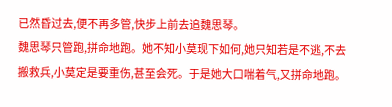已然昏过去,便不再多管,快步上前去追魏思琴。
魏思琴只管跑,拼命地跑。她不知小莫现下如何,她只知若是不逃,不去搬救兵,小莫定是要重伤,甚至会死。于是她大口喘着气,又拼命地跑。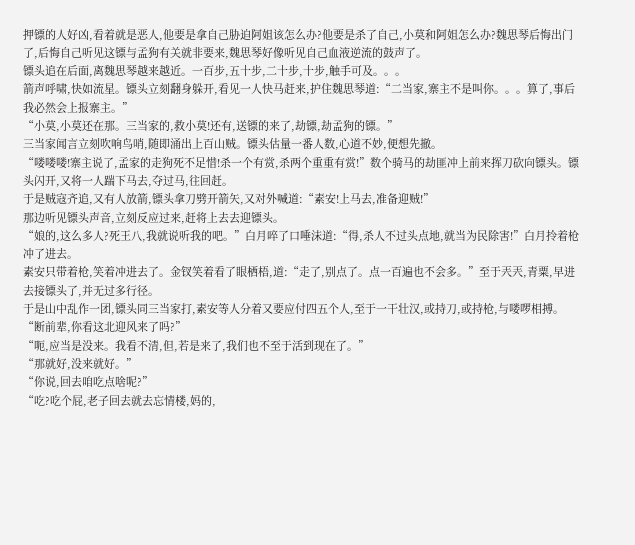押镖的人好凶,看着就是恶人,他要是拿自己胁迫阿姐该怎么办?他要是杀了自己,小莫和阿姐怎么办?魏思琴后悔出门了,后悔自己听见这镖与孟狗有关就非要来,魏思琴好像听见自己血液逆流的鼓声了。
镖头追在后面,离魏思琴越来越近。一百步,五十步,二十步,十步,触手可及。。。
箭声呼啸,快如流星。镖头立刻翻身躲开,看见一人快马赶来,护住魏思琴道:“二当家,寨主不是叫你。。。算了,事后我必然会上报寨主。”
“小莫,小莫还在那。三当家的,救小莫!还有,送镖的来了,劫镖,劫孟狗的镖。”
三当家闻言立刻吹响鸟哨,随即涌出上百山贼。镖头估量一番人数,心道不妙,便想先撤。
“喽喽喽!寨主说了,孟家的走狗死不足惜!杀一个有赏,杀两个重重有赏!”数个骑马的劫匪冲上前来挥刀砍向镖头。镖头闪开,又将一人踹下马去,夺过马,往回赶。
于是贼寇齐追,又有人放箭,镖头拿刀劈开箭矢,又对外喊道:“素安!上马去,准备迎贼!”
那边听见镖头声音,立刻反应过来,赶将上去去迎镖头。
“娘的,这么多人?死王八,我就说听我的吧。”白月啐了口唾沫道:“得,杀人不过头点地,就当为民除害!”白月拎着枪冲了进去。
素安只带着枪,笑着冲进去了。金钗笑着看了眼栖梧,道:“走了,别点了。点一百遍也不会多。”至于兲兲,青粟,早进去接镖头了,并无过多行径。
于是山中乱作一团,镖头同三当家打,素安等人分着又要应付四五个人,至于一干壮汉,或持刀,或持枪,与喽啰相搏。
“断前辈,你看这北迎风来了吗?”
“呃,应当是没来。我看不清,但,若是来了,我们也不至于活到现在了。”
“那就好,没来就好。”
“你说,回去咱吃点啥呢?”
“吃?吃个屁,老子回去就去忘情楼,妈的,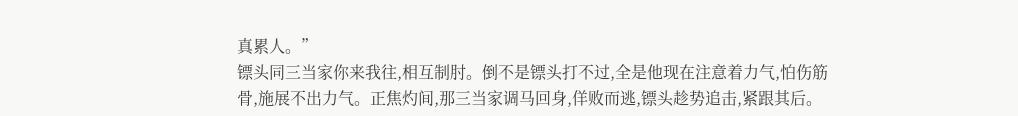真累人。”
镖头同三当家你来我往,相互制肘。倒不是镖头打不过,全是他现在注意着力气,怕伤筋骨,施展不出力气。正焦灼间,那三当家调马回身,佯败而逃,镖头趁势追击,紧跟其后。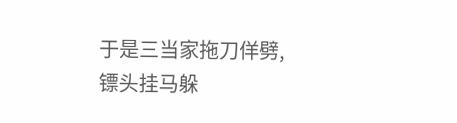于是三当家拖刀佯劈,镖头挂马躲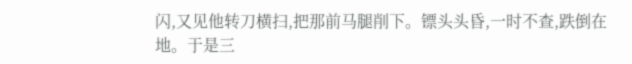闪,又见他转刀横扫,把那前马腿削下。镖头头昏,一时不查,跌倒在地。于是三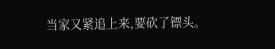当家又紧追上来,要砍了镖头。